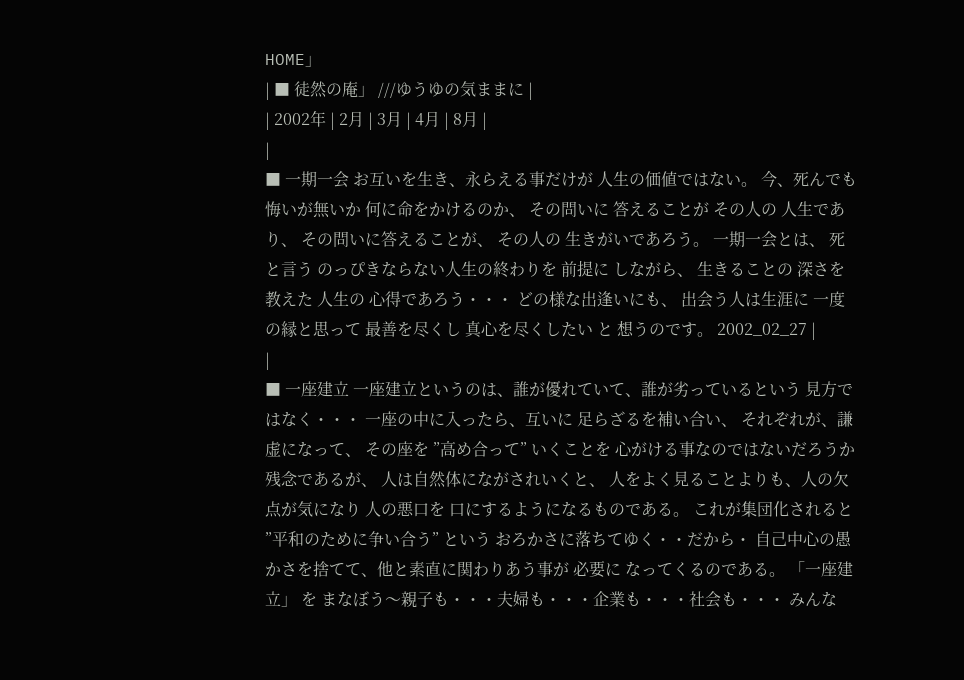HOME」
| ■ 徒然の庵」 ///ゆうゆの気ままに |
| 2002年 | 2月 | 3月 | 4月 | 8月 |
|
■ 一期一会 お互いを生き、永らえる事だけが 人生の価値ではない。 今、死んでも 悔いが無いか 何に命をかけるのか、 その問いに 答えることが その人の 人生であり、 その問いに答えることが、 その人の 生きがいであろう。 一期一会とは、 死と言う のっぴきならない人生の終わりを 前提に しながら、 生きることの 深さを 教えた 人生の 心得であろう・・・ どの様な出逢いにも、 出会う人は生涯に 一度の縁と思って 最善を尽くし 真心を尽くしたい と 想うのです。 2002_02_27 |
|
■ 一座建立 一座建立というのは、誰が優れていて、誰が劣っているという 見方ではなく・・・ 一座の中に入ったら、互いに 足らざるを補い合い、 それぞれが、謙虚になって、 その座を ”高め合って” いくことを 心がける事なのではないだろうか 残念であるが、 人は自然体にながされいくと、 人をよく見ることよりも、人の欠点が気になり 人の悪口を 口にするようになるものである。 これが集団化されると ”平和のために争い合う” という おろかさに落ちてゆく・・だから・ 自己中心の愚かさを捨てて、他と素直に関わりあう事が 必要に なってくるのである。 「一座建立」 を まなぼう〜親子も・・・夫婦も・・・企業も・・・社会も・・・ みんな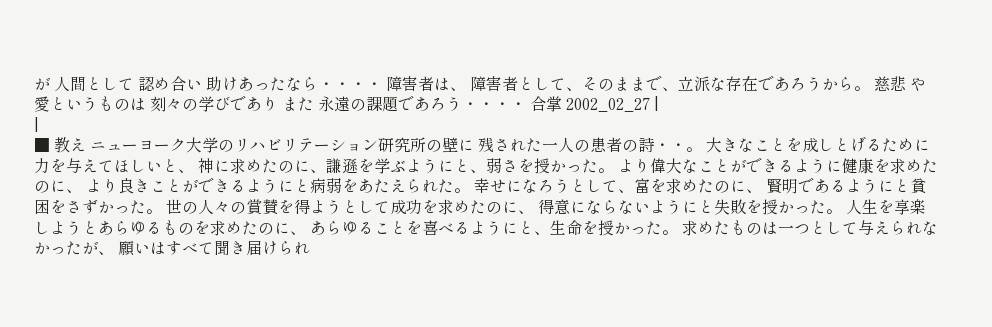が 人間として 認め合い 助けあったなら・・・・ 障害者は、 障害者として、そのままで、立派な存在であろうから。 慈悲 や 愛というものは 刻々の学びであり また 永遠の課題であろう・・・・ 合掌 2002_02_27 |
|
■ 教え ニューヨーク大学のリハビリテーション研究所の壁に 残された一人の患者の詩・・。 大きなことを成しとげるために力を与えてほしいと、 神に求めたのに、謙遜を学ぶようにと、弱さを授かった。 より偉大なことができるように健康を求めたのに、 より良きことができるようにと病弱をあたえられた。 幸せになろうとして、富を求めたのに、 賢明であるようにと貧困をさずかった。 世の人々の賞賛を得ようとして成功を求めたのに、 得意にならないようにと失敗を授かった。 人生を享楽しようとあらゆるものを求めたのに、 あらゆることを喜べるようにと、生命を授かった。 求めたものは一つとして与えられなかったが、 願いはすべて聞き届けられ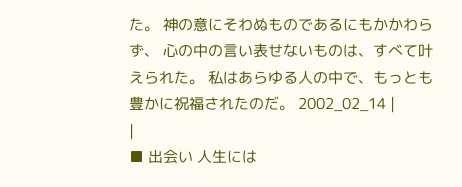た。 神の意にそわぬものであるにもかかわらず、 心の中の言い表せないものは、すべて叶えられた。 私はあらゆる人の中で、もっとも豊かに祝福されたのだ。 2002_02_14 |
|
■ 出会い 人生には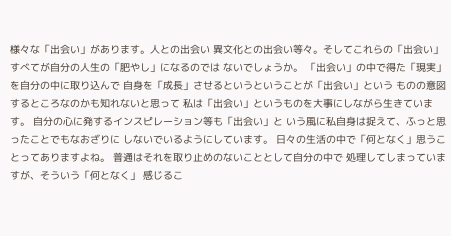様々な「出会い」があります。人との出会い 異文化との出会い等々。そしてこれらの「出会い」 すべてが自分の人生の「肥やし」になるのでは ないでしょうか。 「出会い」の中で得た「現実」を自分の中に取り込んで 自身を「成長」させるというということが「出会い」という ものの意図するところなのかも知れないと思って 私は「出会い」というものを大事にしながら生きています。 自分の心に発するインスピレーション等も「出会い」と いう風に私自身は捉えて、ふっと思ったことでもなおざりに しないでいるようにしています。 日々の生活の中で「何となく」思うことってありますよね。 普通はそれを取り止めのないこととして自分の中で 処理してしまっていますが、そういう「何となく」 感じるこ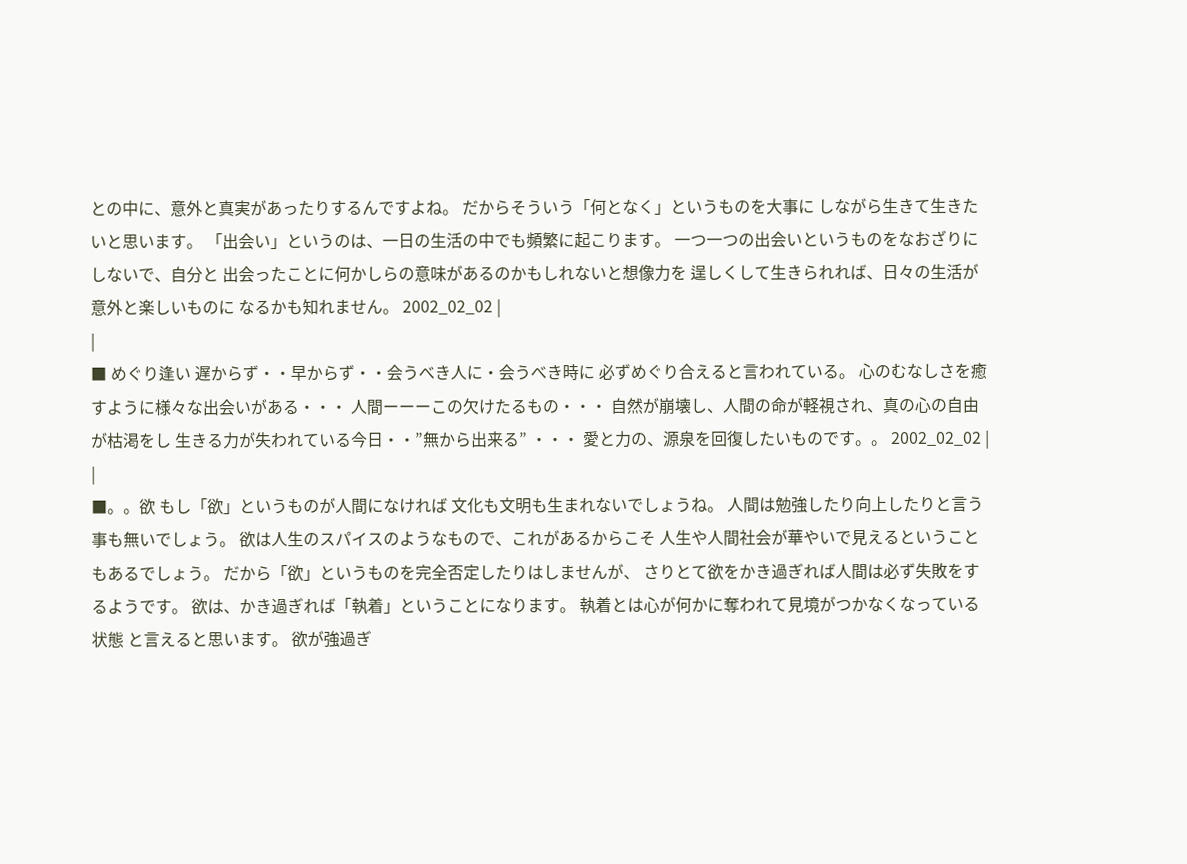との中に、意外と真実があったりするんですよね。 だからそういう「何となく」というものを大事に しながら生きて生きたいと思います。 「出会い」というのは、一日の生活の中でも頻繁に起こります。 一つ一つの出会いというものをなおざりにしないで、自分と 出会ったことに何かしらの意味があるのかもしれないと想像力を 逞しくして生きられれば、日々の生活が意外と楽しいものに なるかも知れません。 2002_02_02 |
|
■ めぐり逢い 遅からず・・早からず・・会うべき人に・会うべき時に 必ずめぐり合えると言われている。 心のむなしさを癒すように様々な出会いがある・・・ 人間ーーーこの欠けたるもの・・・ 自然が崩壊し、人間の命が軽視され、真の心の自由が枯渇をし 生きる力が失われている今日・・”無から出来る” ・・・ 愛と力の、源泉を回復したいものです。。 2002_02_02 |
|
■。。欲 もし「欲」というものが人間になければ 文化も文明も生まれないでしょうね。 人間は勉強したり向上したりと言う事も無いでしょう。 欲は人生のスパイスのようなもので、これがあるからこそ 人生や人間社会が華やいで見えるということもあるでしょう。 だから「欲」というものを完全否定したりはしませんが、 さりとて欲をかき過ぎれば人間は必ず失敗をするようです。 欲は、かき過ぎれば「執着」ということになります。 執着とは心が何かに奪われて見境がつかなくなっている状態 と言えると思います。 欲が強過ぎ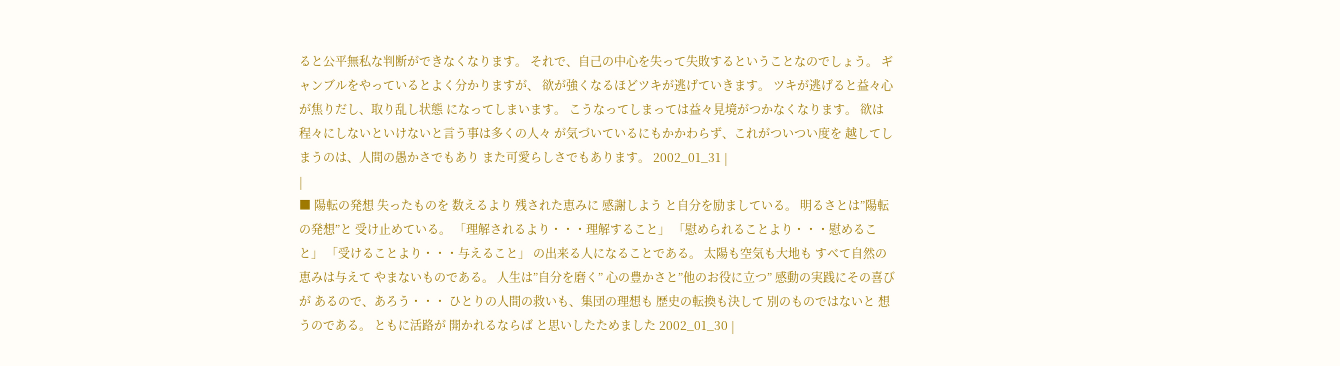ると公平無私な判断ができなくなります。 それで、自己の中心を失って失敗するということなのでしょう。 ギャンブルをやっているとよく分かりますが、 欲が強くなるほどツキが逃げていきます。 ツキが逃げると益々心が焦りだし、取り乱し状態 になってしまいます。 こうなってしまっては益々見境がつかなくなります。 欲は程々にしないといけないと言う事は多くの人々 が気づいているにもかかわらず、これがついつい度を 越してしまうのは、人間の愚かさでもあり また可愛らしさでもあります。 2002_01_31 |
|
■ 陽転の発想 失ったものを 数えるより 残された恵みに 感謝しよう と自分を励ましている。 明るさとは”陽転の発想”と 受け止めている。 「理解されるより・・・理解すること」 「慰められることより・・・慰めること」 「受けることより・・・与えること」 の出来る人になることである。 太陽も空気も大地も すべて自然の恵みは与えて やまないものである。 人生は”自分を磨く” 心の豊かさと”他のお役に立つ” 感動の実践にその喜びが あるので、あろう・・・ ひとりの人間の救いも、集団の理想も 歴史の転換も決して 別のものではないと 想うのである。 ともに活路が 開かれるならば と思いしたためました 2002_01_30 |